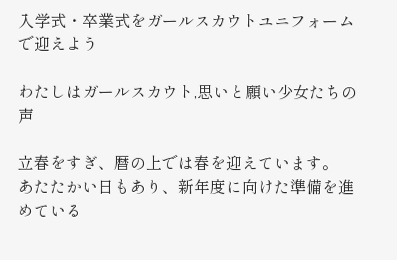入学式・卒業式をガールスカウトユニフォームで迎えよう

わたしはガールスカウト,思いと願い少女たちの声

立春をすぎ、暦の上では春を迎えています。
あたたかい日もあり、新年度に向けた準備を進めている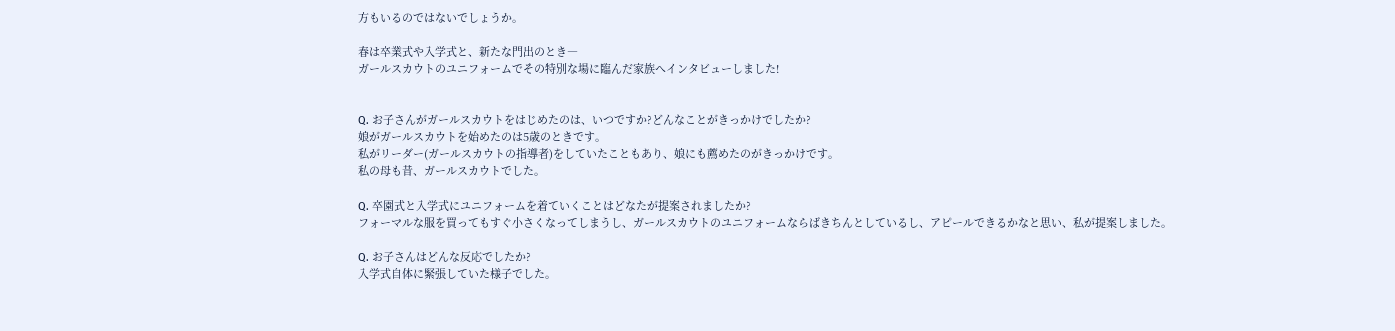方もいるのではないでしょうか。

春は卒業式や入学式と、新たな門出のとき―
ガールスカウトのユニフォームでその特別な場に臨んだ家族へインタビューしました!


Q. お子さんがガールスカウトをはじめたのは、いつですか?どんなことがきっかけでしたか?
娘がガールスカウトを始めたのは5歳のときです。
私がリーダー(ガールスカウトの指導者)をしていたこともあり、娘にも薦めたのがきっかけです。
私の母も昔、ガールスカウトでした。

Q. 卒園式と入学式にユニフォームを着ていくことはどなたが提案されましたか?
フォーマルな服を買ってもすぐ小さくなってしまうし、ガールスカウトのユニフォームならばきちんとしているし、アピールできるかなと思い、私が提案しました。

Q. お子さんはどんな反応でしたか?
入学式自体に緊張していた様子でした。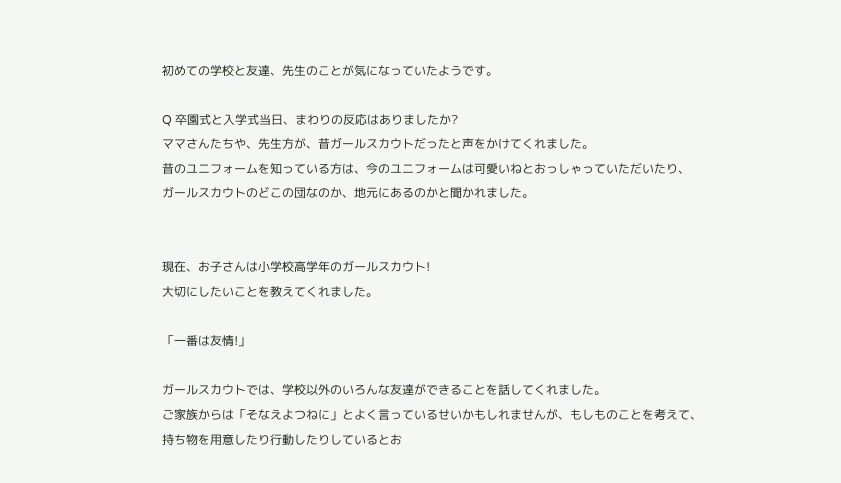初めての学校と友達、先生のことが気になっていたようです。

Q 卒園式と入学式当日、まわりの反応はありましたか?
ママさんたちや、先生方が、昔ガールスカウトだったと声をかけてくれました。
昔のユニフォームを知っている方は、今のユニフォームは可愛いねとおっしゃっていただいたり、
ガールスカウトのどこの団なのか、地元にあるのかと聞かれました。


現在、お子さんは小学校高学年のガールスカウト!
大切にしたいことを教えてくれました。

「一番は友情!」

ガールスカウトでは、学校以外のいろんな友達ができることを話してくれました。
ご家族からは「そなえよつねに」とよく言っているせいかもしれませんが、もしものことを考えて、持ち物を用意したり行動したりしているとお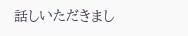話しいただきまし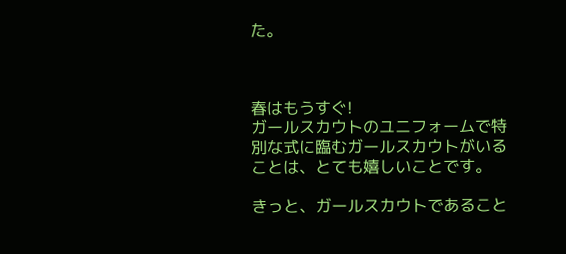た。



春はもうすぐ!
ガールスカウトのユニフォームで特別な式に臨むガールスカウトがいることは、とても嬉しいことです。

きっと、ガールスカウトであること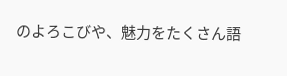のよろこびや、魅力をたくさん語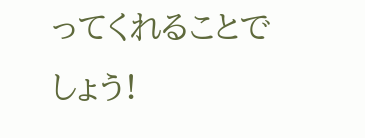ってくれることでしょう!